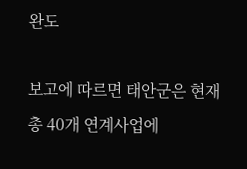완도

보고에 따르면 태안군은 현재 총 40개 연계사업에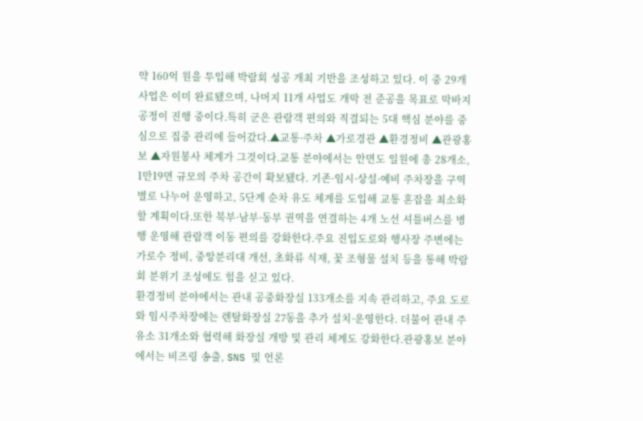약 160억 원을 투입해 박람회 성공 개최 기반을 조성하고 있다. 이 중 29개 사업은 이미 완료됐으며, 나머지 11개 사업도 개막 전 준공을 목표로 막바지 공정이 진행 중이다.특히 군은 관람객 편의와 직결되는 5대 핵심 분야를 중심으로 집중 관리에 들어갔다.▲교통·주차 ▲가로경관 ▲환경정비 ▲관광홍보 ▲자원봉사 체계가 그것이다.교통 분야에서는 안면도 일원에 총 28개소, 1만19면 규모의 주차 공간이 확보됐다. 기존·임시·상설·예비 주차장을 구역별로 나누어 운영하고, 5단계 순차 유도 체계를 도입해 교통 혼잡을 최소화할 계획이다.또한 북부·남부·동부 권역을 연결하는 4개 노선 셔틀버스를 병행 운영해 관람객 이동 편의를 강화한다.주요 진입도로와 행사장 주변에는 가로수 정비, 중앙분리대 개선, 초화류 식재, 꽃 조형물 설치 등을 통해 박람회 분위기 조성에도 힘을 싣고 있다.
환경정비 분야에서는 관내 공중화장실 133개소를 지속 관리하고, 주요 도로와 임시주차장에는 렌탈화장실 27동을 추가 설치·운영한다. 더불어 관내 주유소 31개소와 협력해 화장실 개방 및 관리 체계도 강화한다.관광홍보 분야에서는 비즈링 송출, SNS 및 언론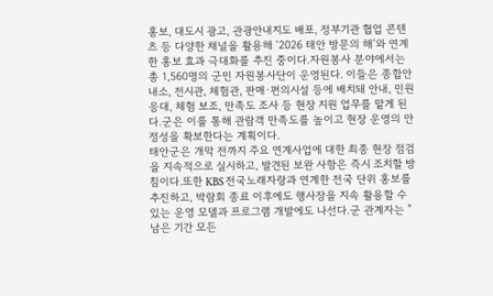홍보, 대도시 광고, 관광안내지도 배포, 정부기관 협업 콘텐츠 등 다양한 채널을 활용해 ‘2026 태안 방문의 해’와 연계한 홍보 효과 극대화를 추진 중이다.자원봉사 분야에서는 총 1,560명의 군민 자원봉사단이 운영된다. 이들은 종합안내소, 전시관, 체험관, 판매·편의시설 등에 배치돼 안내, 민원 응대, 체험 보조, 만족도 조사 등 현장 지원 업무를 맡게 된다.군은 이를 통해 관람객 만족도를 높이고 현장 운영의 안정성을 확보한다는 계획이다.
태안군은 개막 전까지 주요 연계사업에 대한 최종 현장 점검을 지속적으로 실시하고, 발견된 보완 사항은 즉시 조치할 방침이다.또한 KBS 전국노래자랑과 연계한 전국 단위 홍보를 추진하고, 박람회 종료 이후에도 행사장을 지속 활용할 수 있는 운영 모델과 프로그램 개발에도 나선다.군 관계자는 "남은 기간 모든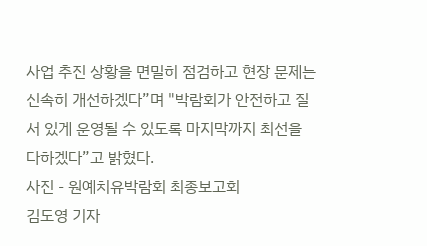사업 추진 상황을 면밀히 점검하고 현장 문제는 신속히 개선하겠다”며 "박람회가 안전하고 질서 있게 운영될 수 있도록 마지막까지 최선을 다하겠다”고 밝혔다.
사진 - 원예치유박람회 최종보고회
김도영 기자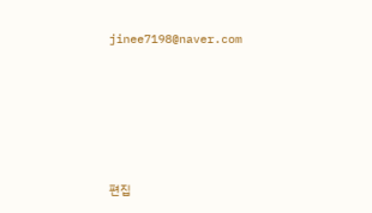jinee7198@naver.com






편집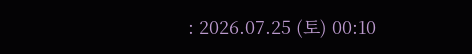: 2026.07.25 (토) 00:10